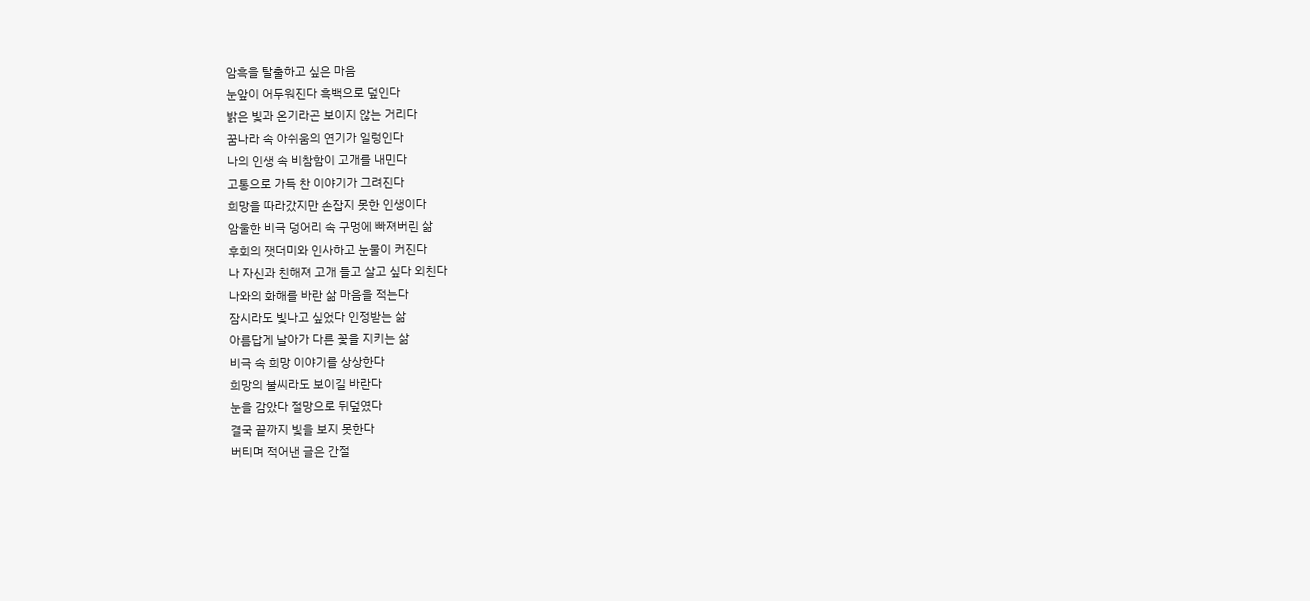암흑을 탈출하고 싶은 마음
눈앞이 어두워진다 흑백으로 덮인다
밝은 빛과 온기라곤 보이지 않는 거리다
꿈나라 속 아쉬움의 연기가 일렁인다
나의 인생 속 비참함이 고개를 내민다
고통으로 가득 찬 이야기가 그려진다
희망을 따라갔지만 손잡지 못한 인생이다
암울한 비극 덩어리 속 구멍에 빠져버린 삶
후회의 잿더미와 인사하고 눈물이 커진다
나 자신과 친해져 고개 들고 살고 싶다 외친다
나와의 화해를 바란 삶 마음을 적는다
잠시라도 빛나고 싶었다 인정받는 삶
아름답게 날아가 다른 꽃을 지키는 삶
비극 속 희망 이야기를 상상한다
희망의 불씨라도 보이길 바란다
눈을 감았다 절망으로 뒤덮였다
결국 끝까지 빛을 보지 못한다
버티며 적어낸 글은 간절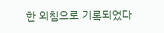한 외침으로 기록되었다